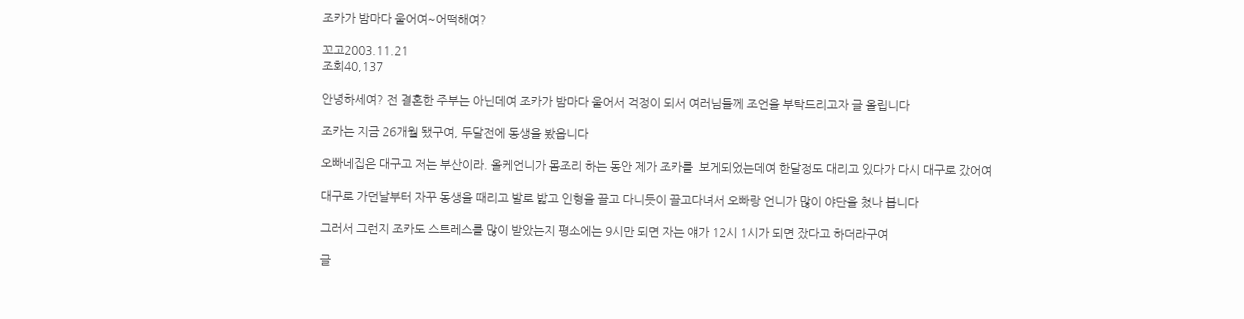조카가 밤마다 울어여~어떡해여?

꼬고2003.11.21
조회40,137

안녕하세여? 전 결혼한 주부는 아닌데여 조카가 밤마다 울어서 걱정이 되서 여러님들께 조언을 부탁드리고자 글 올립니다

조카는 지금 26개월 됐구여, 두달전에 동생을 봤읍니다

오빠네집은 대구고 저는 부산이라. 올케언니가 몸조리 하는 동안 제가 조카를  보게되었는데여 한달정도 대리고 있다가 다시 대구로 갔어여

대구로 가던날부터 자꾸 동생을 때리고 발로 밟고 인형을 끌고 다니듯이 끌고다녀서 오빠랑 언니가 많이 야단을 쳤나 봅니다

그러서 그런지 조카도 스트레스를 많이 받았는지 평소에는 9시만 되면 자는 얘가 12시 1시가 되면 잤다고 하더라구여

글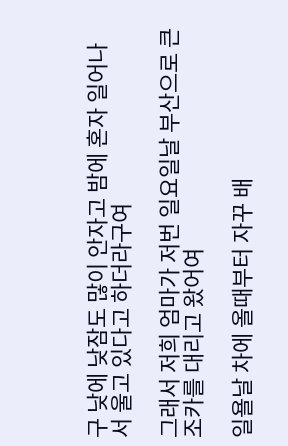구 낮에 낮잠도 많이 안자고 밤에 혼자 일어나서 울고 있다고 하더라구여

그래서 저희 엄마가 저번 일요일날 부산으로 큰조카를 대리고 왔어여

일욜날 차에 올때부터 자꾸 배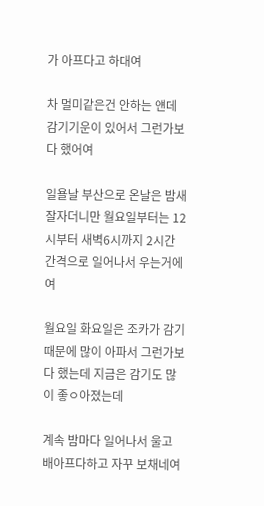가 아프다고 하대여

차 멀미같은건 안하는 얜데 감기기운이 있어서 그런가보다 했어여

일욜날 부산으로 온날은 밤새 잘자더니만 월요일부터는 12시부터 새벽6시까지 2시간 간격으로 일어나서 우는거에여

월요일 화요일은 조카가 감기때문에 많이 아파서 그런가보다 했는데 지금은 감기도 많이 좋ㅇ아졌는데

계속 밤마다 일어나서 울고 배아프다하고 자꾸 보채네여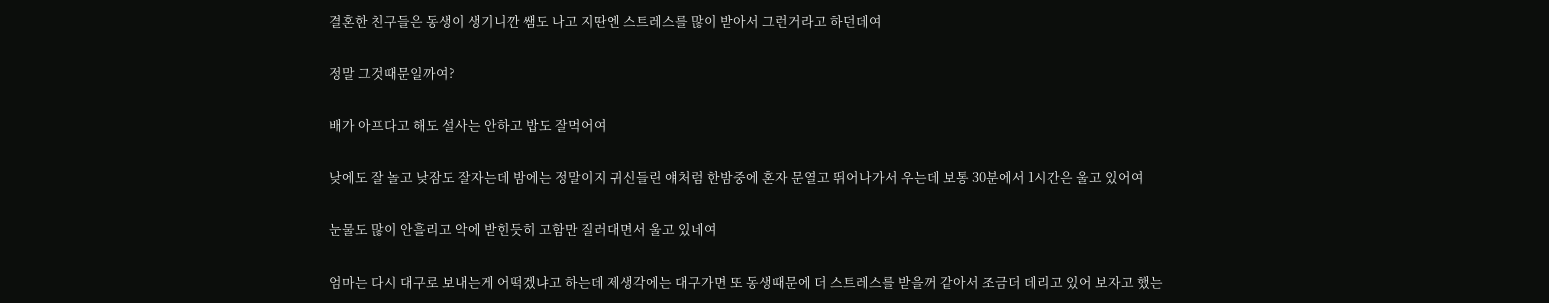결혼한 친구들은 동생이 생기니깐 쌤도 나고 지딴엔 스트레스를 많이 받아서 그런거라고 하던데여

정말 그것때문일까여?

배가 아프다고 해도 설사는 안하고 밥도 잘먹어여

낮에도 잘 놀고 낮잠도 잘자는데 밤에는 정말이지 귀신들린 얘처럼 한밤중에 혼자 문열고 뛰어나가서 우는데 보통 30분에서 1시간은 울고 있어여

눈물도 많이 안흘리고 악에 받힌듯히 고함만 질러대면서 울고 있네여

엄마는 다시 대구로 보내는게 어떡겠냐고 하는데 제생각에는 대구가면 또 동생때문에 더 스트레스를 받을꺼 같아서 조금더 데리고 있어 보자고 했는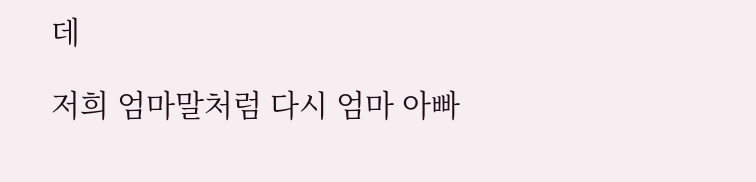데

저희 엄마말처럼 다시 엄마 아빠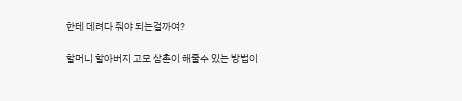한테 데려다 줘야 되는걸까여?

할머니 할아버지 고모 삼촌이 해줄수 있는 방법이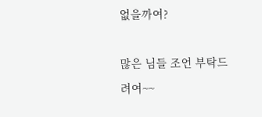없을까여?

많은 님들 조언 부탁드려여~~